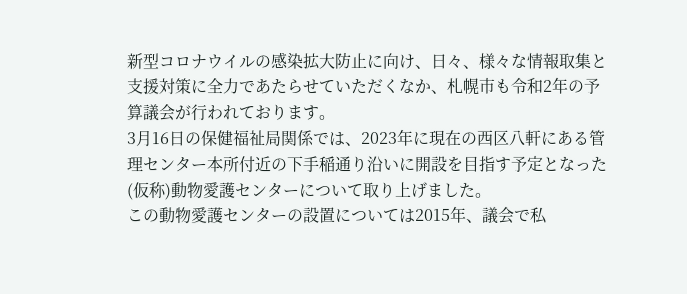新型コロナウイルの感染拡大防止に向け、日々、様々な情報取集と支援対策に全力であたらせていただくなか、札幌市も令和2年の予算議会が行われております。
3月16日の保健福祉局関係では、2023年に現在の西区八軒にある管理センター本所付近の下手稲通り沿いに開設を目指す予定となった(仮称)動物愛護センターについて取り上げました。
この動物愛護センターの設置については2015年、議会で私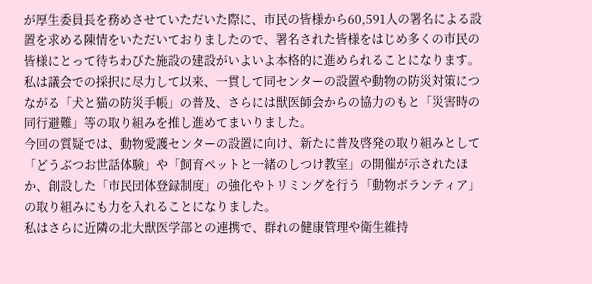が厚生委員長を務めさせていただいた際に、市民の皆様から60,591人の署名による設置を求める陳情をいただいておりましたので、署名された皆様をはじめ多くの市民の皆様にとって待ちわびた施設の建設がいよいよ本格的に進められることになります。
私は議会での採択に尽力して以来、一貫して同センターの設置や動物の防災対策につながる「犬と猫の防災手帳」の普及、さらには獣医師会からの協力のもと「災害時の同行避難」等の取り組みを推し進めてまいりました。
今回の質疑では、動物愛護センターの設置に向け、新たに普及啓発の取り組みとして「どうぶつお世話体験」や「飼育ペットと一緒のしつけ教室」の開催が示されたほか、創設した「市民団体登録制度」の強化やトリミングを行う「動物ボランティア」の取り組みにも力を入れることになりました。
私はさらに近隣の北大獣医学部との連携で、群れの健康管理や衛生維持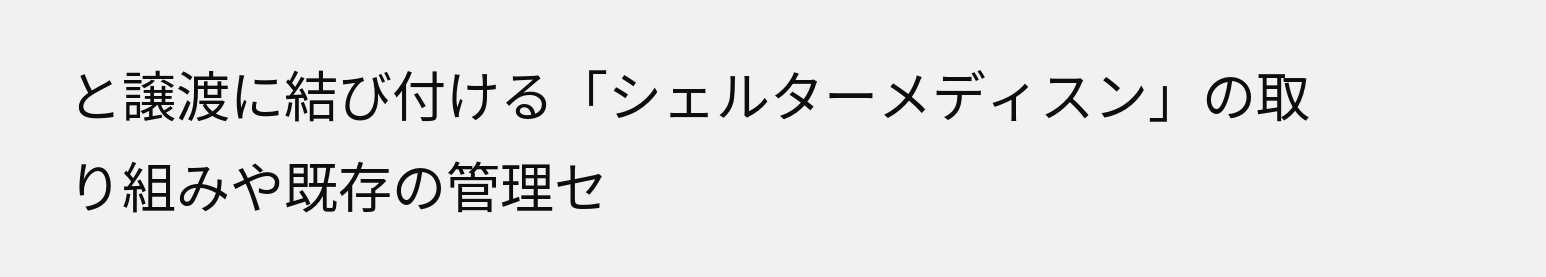と譲渡に結び付ける「シェルターメディスン」の取り組みや既存の管理セ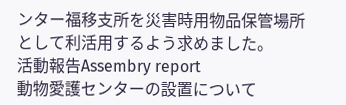ンター福移支所を災害時用物品保管場所として利活用するよう求めました。
活動報告Assembry report
動物愛護センターの設置について